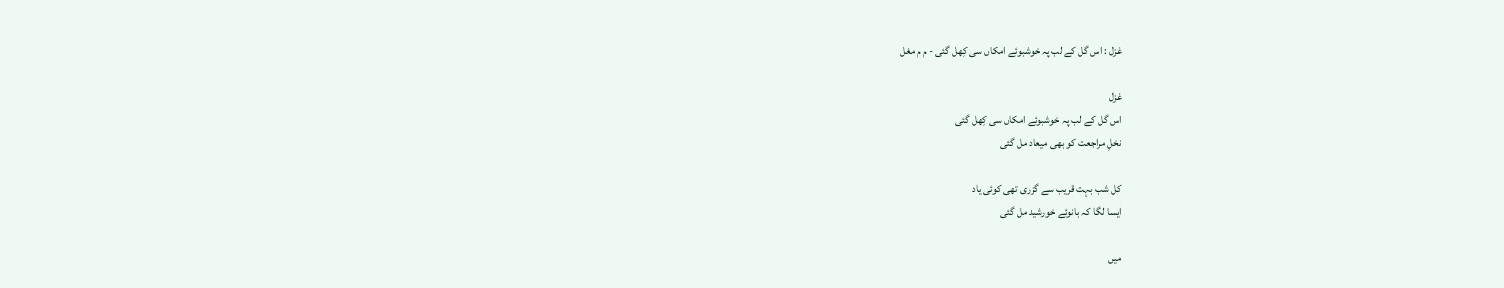غزل : اس گل کے لب پہ خوشبوئے امکاں سی کِھل گئی - م م مغل

غزل
اس گل کے لب پہ خوشبوئے امکاں سی کِھل گئی
نخلِ مراجعت کو بھی میعاد مل گئی

کل شب بہت قریب سے گزری تھی کوئی یاد
ایسا لگا کہ بانوئے خورشید مل گئی

میں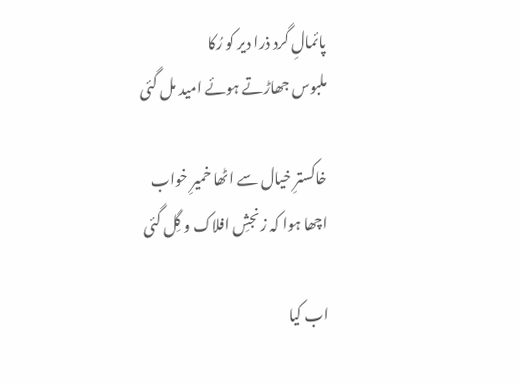پائمالِ گرد ذرا دیر کو رُکا
ملبوس جھاڑتے ہوئے امید مل گئی

خاکسترِ خیال سے اٹھا خمیرِ خواب
اچھا ہوا کہ زنجشِ افلاک و گِل گئی

اب کیا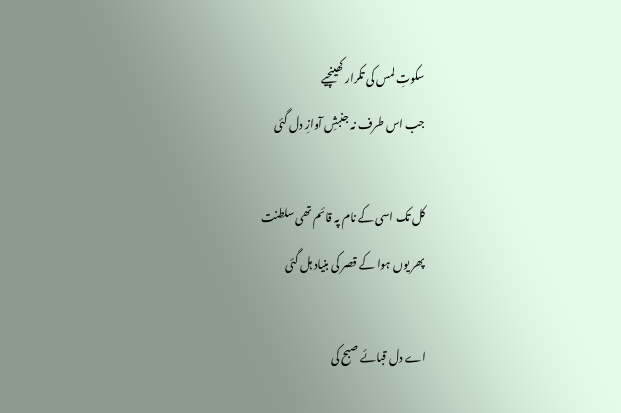سکوتِ لمس کی تکرار کھینچیے
جب اس طرف نہ جنبشِ آوازِ دل گئی

کل تک اسی کے نام پہ قائم تھی سلطنت
پھر یوں ہوا کے قصر کی بنیاد ہل گئی

اے دل قبائے صبح کی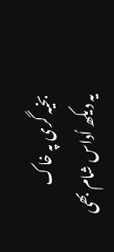بخیہ گری پہ خاک
یہ دیکھ اُداس شام بھی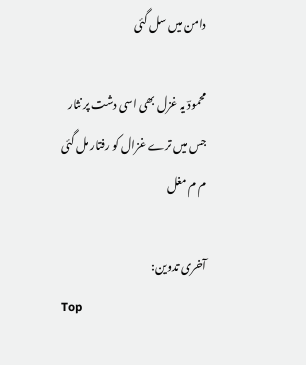دامن میں سل گئی

محمودؔ یہ غزل بھی اسی دشت پر نثار
جس میں ترے غزال کو رفتار مل گئی
م م مغل

آخری تدوین:
Top